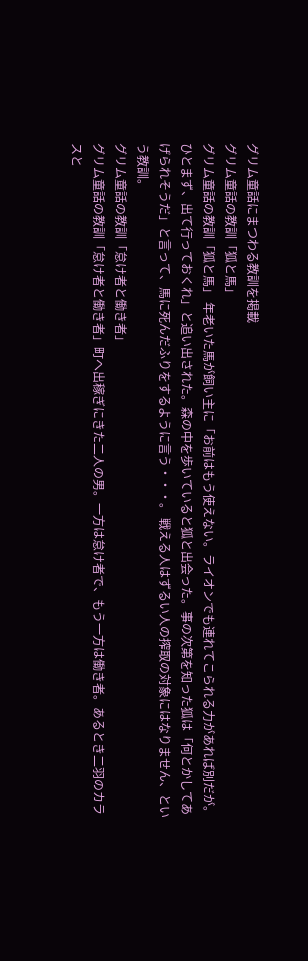グリム童話にまつわる教訓を掲載
グリム童話の教訓「狐と馬」
グリム童話の教訓「狐と馬」 年老いた馬が飼い主に「お前はもう使えない。ライオンでも連れてこられる力があれば別だが。ひとまず、出て行っておくれ」と追い出された。森の中を歩いていると狐と出会った。事の次第を知った狐は「何とかしてあげられそうだ」と言って、馬に死んだふりをするように言う・・・。 戦える人はずるい人の搾取の対象にはなりません、という教訓。
グリム童話の教訓「怠け者と働き者」
グリム童話の教訓「怠け者と働き者」町へ出稼ぎにきた二人の男。一方は怠け者で、もう一方は働き者。あるとき二羽のカラスと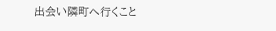出会い隣町へ行くこと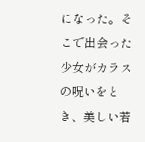になった。そこで出会った少女がカラスの呪いをとき、美しい若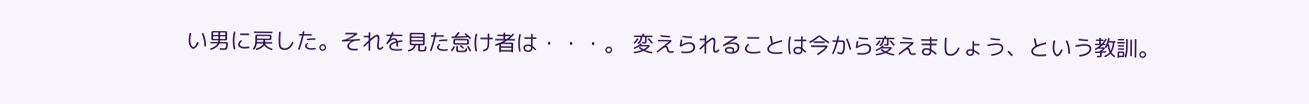い男に戻した。それを見た怠け者は・・・。 変えられることは今から変えましょう、という教訓。